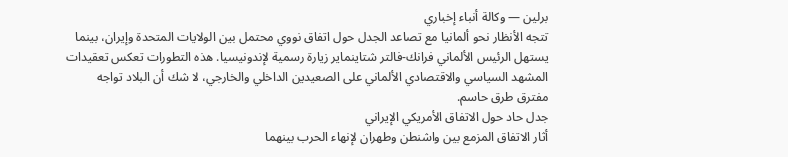برلين — وكالة أنباء إخباري
تتجه الأنظار نحو ألمانيا مع تصاعد الجدل حول اتفاق نووي محتمل بين الولايات المتحدة وإيران، بينما يستهل الرئيس الألماني فرانك-فالتر شتاينماير زيارة رسمية لإندونيسيا. هذه التطورات تعكس تعقيدات المشهد السياسي والاقتصادي الألماني على الصعيدين الداخلي والخارجي، لا شك أن البلاد تواجه مفترق طرق حاسم.
جدل حاد حول الاتفاق الأمريكي الإيراني
أثار الاتفاق المزمع بين واشنطن وطهران لإنهاء الحرب بينهما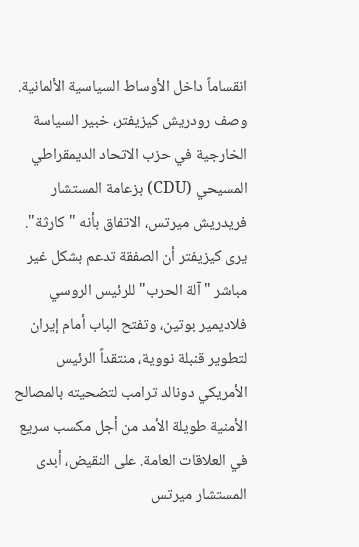انقساماً داخل الأوساط السياسية الألمانية. وصف رودريش كيزيفتر، خبير السياسة الخارجية في حزب الاتحاد الديمقراطي المسيحي (CDU) بزعامة المستشار فريدريش ميرتس، الاتفاق بأنه "كارثة". يرى كيزيفتر أن الصفقة تدعم بشكل غير مباشر "آلة الحرب" للرئيس الروسي فلاديمير بوتين، وتفتح الباب أمام إيران لتطوير قنبلة نووية، منتقداً الرئيس الأمريكي دونالد ترامب لتضحيته بالمصالح الأمنية طويلة الأمد من أجل مكسب سريع في العلاقات العامة. على النقيض، أبدى المستشار ميرتس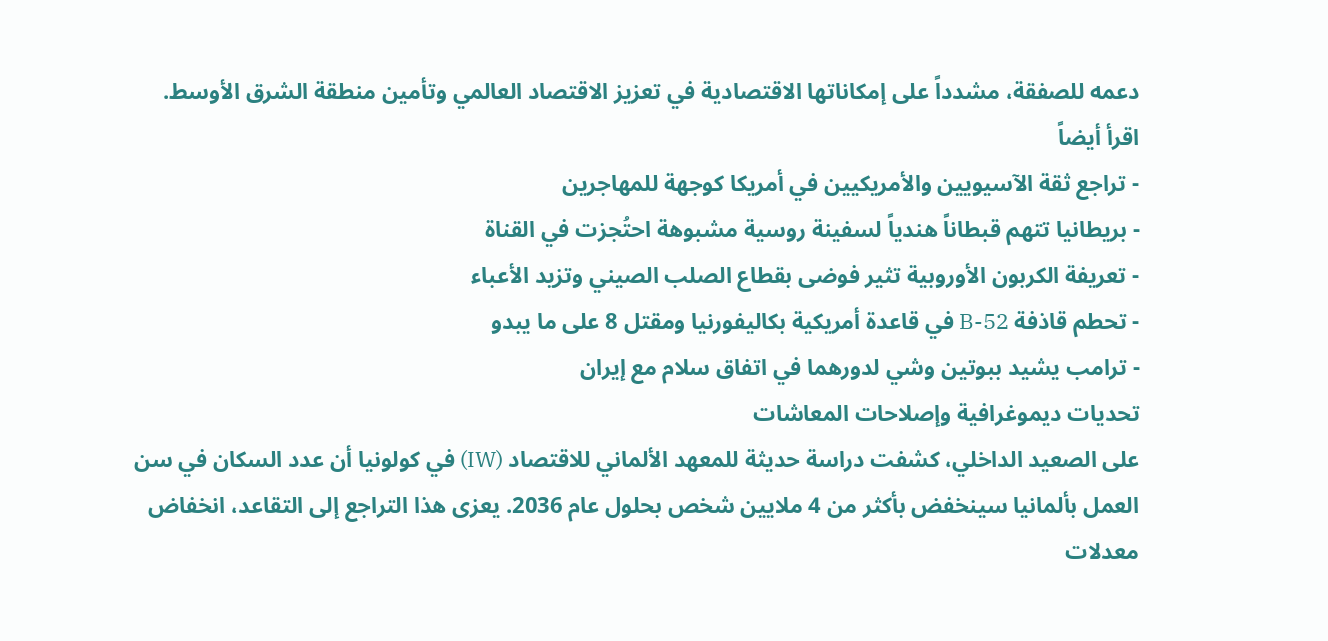دعمه للصفقة، مشدداً على إمكاناتها الاقتصادية في تعزيز الاقتصاد العالمي وتأمين منطقة الشرق الأوسط.
اقرأ أيضاً
- تراجع ثقة الآسيويين والأمريكيين في أمريكا كوجهة للمهاجرين
- بريطانيا تتهم قبطاناً هندياً لسفينة روسية مشبوهة احتُجزت في القناة
- تعريفة الكربون الأوروبية تثير فوضى بقطاع الصلب الصيني وتزيد الأعباء
- تحطم قاذفة B-52 في قاعدة أمريكية بكاليفورنيا ومقتل 8 على ما يبدو
- ترامب يشيد ببوتين وشي لدورهما في اتفاق سلام مع إيران
تحديات ديموغرافية وإصلاحات المعاشات
على الصعيد الداخلي، كشفت دراسة حديثة للمعهد الألماني للاقتصاد (IW) في كولونيا أن عدد السكان في سن العمل بألمانيا سينخفض بأكثر من 4 ملايين شخص بحلول عام 2036. يعزى هذا التراجع إلى التقاعد، انخفاض معدلات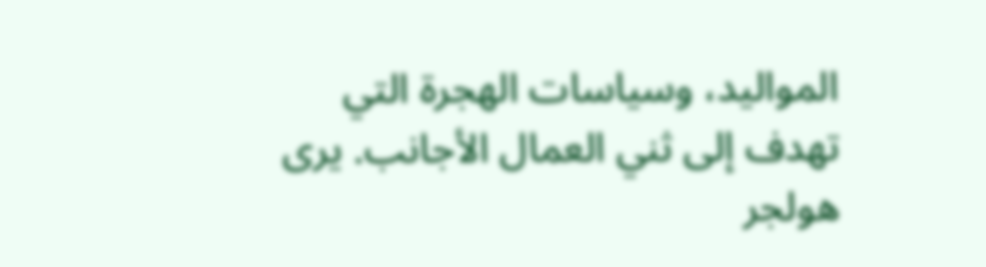المواليد، وسياسات الهجرة التي تهدف إلى ثني العمال الأجانب. يرى هولجر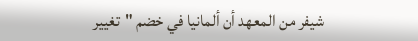شيفر من المعهد أن ألمانيا في خضم "تغيير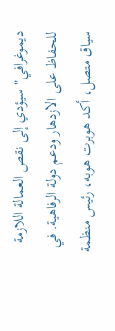ديموغرافي" سيؤدي إلى نقص العمالة اللازمة للحفاظ على الازدهار ودعم دولة الرفاهية. في سياق متصل، أكد هوبرت هوبه، رئيس منظمة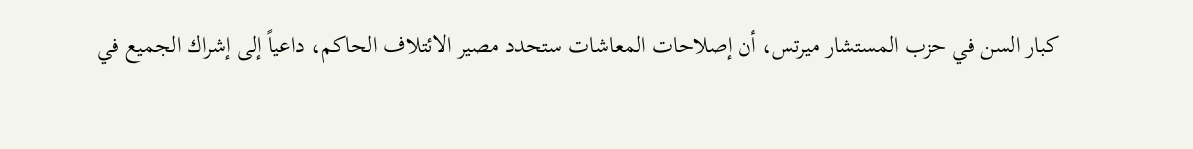كبار السن في حزب المستشار ميرتس، أن إصلاحات المعاشات ستحدد مصير الائتلاف الحاكم، داعياً إلى إشراك الجميع في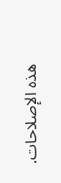هذه الإصلاحات.